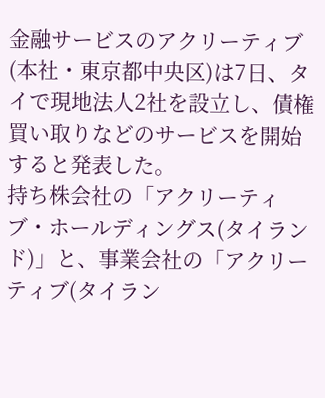金融サービスのアクリーティブ(本社・東京都中央区)は7日、タイで現地法人2社を設立し、債権買い取りなどのサービスを開始すると発表した。
持ち株会社の「アクリーティブ・ホールディングス(タイランド)」と、事業会社の「アクリーティブ(タイラン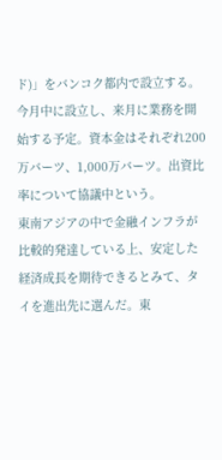ド)」をバンコク都内で設立する。今月中に設立し、来月に業務を開始する予定。資本金はそれぞれ200万バーツ、1,000万バーツ。出資比率について協議中という。
東南アジアの中で金融インフラが比較的発達している上、安定した経済成長を期待できるとみて、タイを進出先に選んだ。東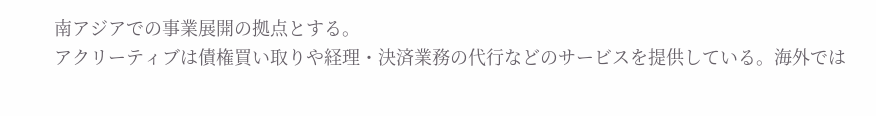南アジアでの事業展開の拠点とする。
アクリーティブは債権買い取りや経理・決済業務の代行などのサービスを提供している。海外では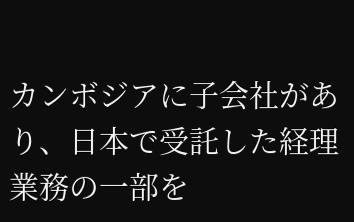カンボジアに子会社があり、日本で受託した経理業務の一部を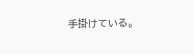手掛けている。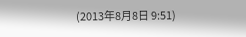(2013年8月8日 9:51)